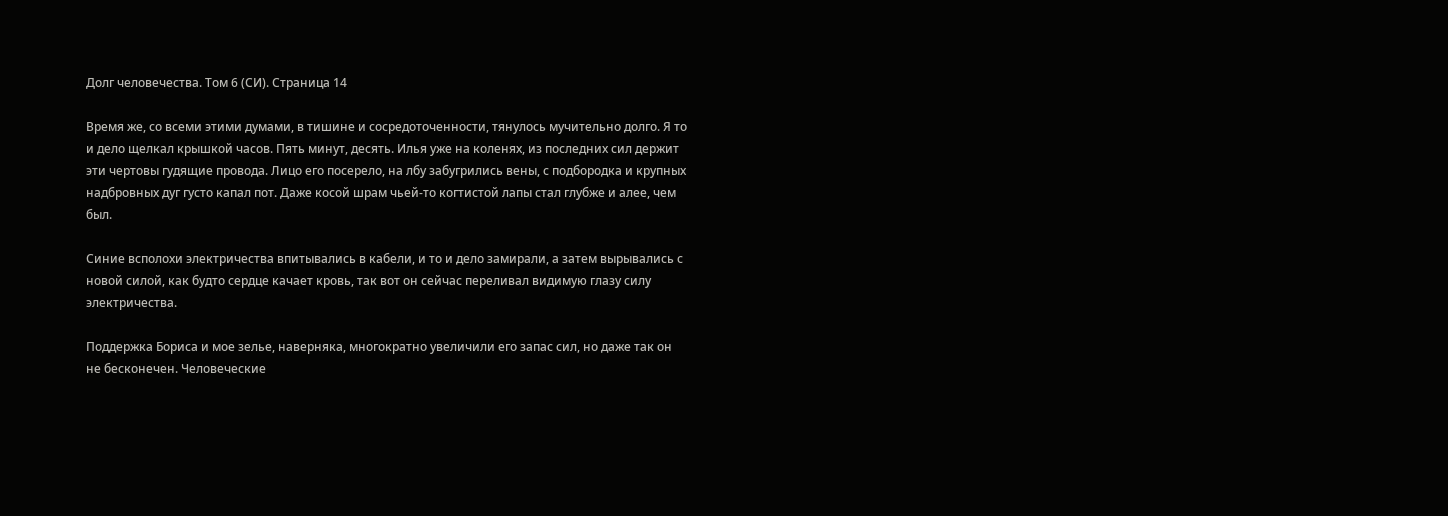Долг человечества. Том 6 (СИ). Страница 14

Время же, со всеми этими думами, в тишине и сосредоточенности, тянулось мучительно долго. Я то и дело щелкал крышкой часов. Пять минут, десять. Илья уже на коленях, из последних сил держит эти чертовы гудящие провода. Лицо его посерело, на лбу забугрились вены, с подбородка и крупных надбровных дуг густо капал пот. Даже косой шрам чьей-то когтистой лапы стал глубже и алее, чем был.

Синие всполохи электричества впитывались в кабели, и то и дело замирали, а затем вырывались с новой силой, как будто сердце качает кровь, так вот он сейчас переливал видимую глазу силу электричества.

Поддержка Бориса и мое зелье, наверняка, многократно увеличили его запас сил, но даже так он не бесконечен. Человеческие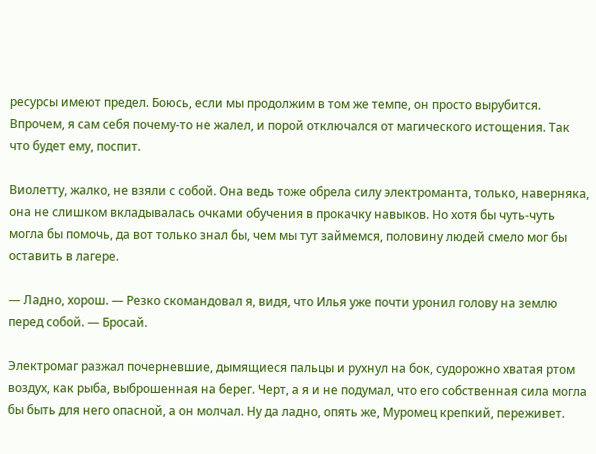ресурсы имеют предел. Боюсь, если мы продолжим в том же темпе, он просто вырубится. Впрочем, я сам себя почему-то не жалел, и порой отключался от магического истощения. Так что будет ему, поспит.

Виолетту, жалко, не взяли с собой. Она ведь тоже обрела силу электроманта, только, наверняка, она не слишком вкладывалась очками обучения в прокачку навыков. Но хотя бы чуть-чуть могла бы помочь, да вот только знал бы, чем мы тут займемся, половину людей смело мог бы оставить в лагере.

— Ладно, хорош. — Резко скомандовал я, видя, что Илья уже почти уронил голову на землю перед собой. — Бросай.

Электромаг разжал почерневшие, дымящиеся пальцы и рухнул на бок, судорожно хватая ртом воздух, как рыба, выброшенная на берег. Черт, а я и не подумал, что его собственная сила могла бы быть для него опасной, а он молчал. Ну да ладно, опять же, Муромец крепкий, переживет.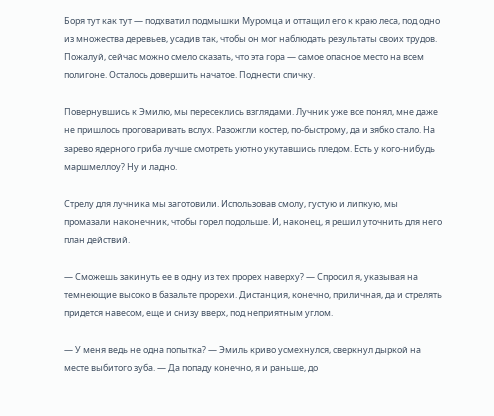Боря тут как тут — подхватил подмышки Муромца и оттащил его к краю леса, под одно из множества деревьев, усадив так, чтобы он мог наблюдать результаты своих трудов. Пожалуй, сейчас можно смело сказать, что эта гора — самое опасное место на всем полигоне. Осталось довершить начатое. Поднести спичку.

Повернувшись к Эмилю, мы пересеклись взглядами. Лучник уже все понял, мне даже не пришлось проговаривать вслух. Разожгли костер, по-быстрому, да и зябко стало. На зарево ядерного гриба лучше смотреть уютно укутавшись пледом. Есть у кого-нибудь маршмеллоу? Ну и ладно.

Стрелу для лучника мы заготовили. Использовав смолу, густую и липкую, мы промазали наконечник, чтобы горел подольше. И, наконец, я решил уточнить для него план действий.

— Сможешь закинуть ее в одну из тех прорех наверху? — Спросил я, указывая на темнеющие высоко в базальте прорехи. Дистанция, конечно, приличная, да и стрелять придется навесом, еще и снизу вверх, под неприятным углом.

— У меня ведь не одна попытка? — Эмиль криво усмехнулся, сверкнул дыркой на месте выбитого зуба. — Да попаду конечно, я и раньше, до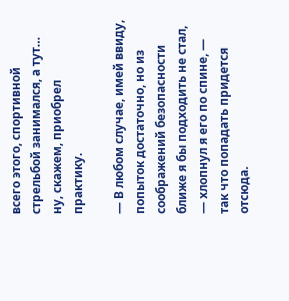всего этого, спортивной стрельбой занимался, а тут… ну, скажем, приобрел практику.

— В любом случае, имей ввиду, попыток достаточно, но из соображений безопасности ближе я бы подходить не стал, — хлопнул я его по спине, — так что попадать придется отсюда.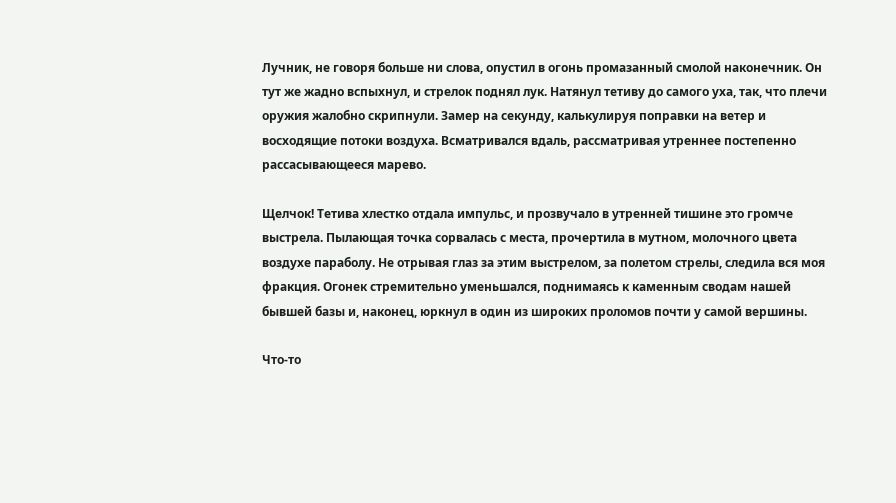Лучник, не говоря больше ни слова, опустил в огонь промазанный смолой наконечник. Он тут же жадно вспыхнул, и стрелок поднял лук. Натянул тетиву до самого уха, так, что плечи оружия жалобно скрипнули. Замер на секунду, калькулируя поправки на ветер и восходящие потоки воздуха. Всматривался вдаль, рассматривая утреннее постепенно рассасывающееся марево.

Щелчок! Тетива хлестко отдала импульс, и прозвучало в утренней тишине это громче выстрела. Пылающая точка сорвалась с места, прочертила в мутном, молочного цвета воздухе параболу. Не отрывая глаз за этим выстрелом, за полетом стрелы, следила вся моя фракция. Огонек стремительно уменьшался, поднимаясь к каменным сводам нашей бывшей базы и, наконец, юркнул в один из широких проломов почти у самой вершины.

Что-то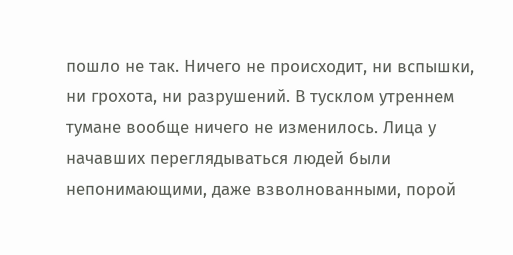пошло не так. Ничего не происходит, ни вспышки, ни грохота, ни разрушений. В тусклом утреннем тумане вообще ничего не изменилось. Лица у начавших переглядываться людей были непонимающими, даже взволнованными, порой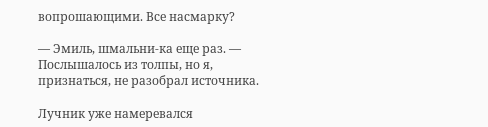вопрошающими. Все насмарку?

— Эмиль, шмальни-ка еще раз. — Послышалось из толпы, но я, признаться, не разобрал источника.

Лучник уже намеревался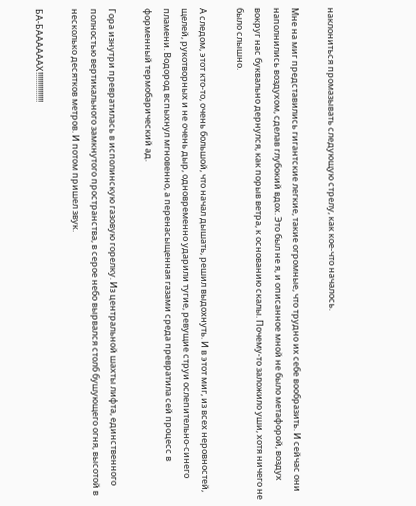наклониться промазывать следующую стрелу, как кое-что началось.

Мне на миг представились гигантские легкие, такие огромные, что трудно их себе вообразить. И сейчас они наполнились воздухом, сделав глубокий вдох. Это был не я, и описанное мной не было метафорой, воздух вокруг нас буквально дернулся, как порыв ветра, к основанию скалы. Почему-то заложило уши, хотя ничего не было слышно.

А следом, этот кто-то, очень большой, что начал дышать, решил выдохнуть. И в этот миг, из всех неровностей, щелей, рукотворных и не очень дыр, одновременно ударили тугие, ревущие струи ослепительно-синего пламени. Водород вспыхнул мгновенно, а перенасыщенная газами среда превратила сей процесс в форменный термобарический ад.

Гора изнутри превратилась в исполинскую газовую горелку. Из центральной шахты лифта, единственного полностью вертикального замкнутого пространства, в серое небо вырвался столб бушующего огня, высотой в несколько десятков метров. И потом пришел звук.

БА-БААААААХ!!!!!!!!!!!!!!!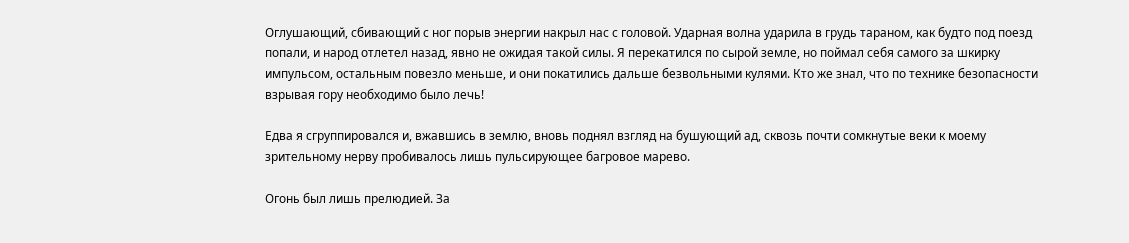Оглушающий, сбивающий с ног порыв энергии накрыл нас с головой. Ударная волна ударила в грудь тараном, как будто под поезд попали, и народ отлетел назад, явно не ожидая такой силы. Я перекатился по сырой земле, но поймал себя самого за шкирку импульсом, остальным повезло меньше, и они покатились дальше безвольными кулями. Кто же знал, что по технике безопасности взрывая гору необходимо было лечь!

Едва я сгруппировался и, вжавшись в землю, вновь поднял взгляд на бушующий ад, сквозь почти сомкнутые веки к моему зрительному нерву пробивалось лишь пульсирующее багровое марево.

Огонь был лишь прелюдией. За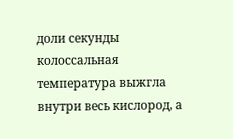доли секунды колоссальная температура выжгла внутри весь кислород, а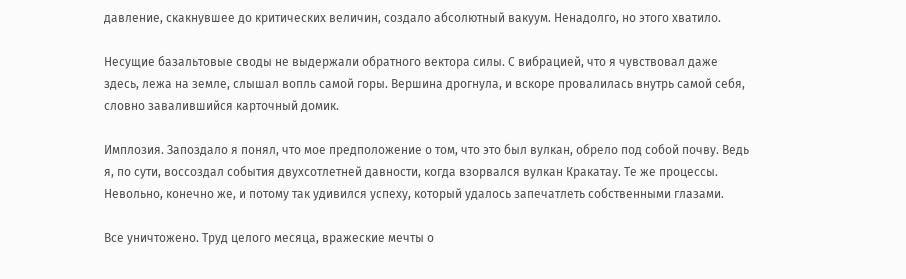давление, скакнувшее до критических величин, создало абсолютный вакуум. Ненадолго, но этого хватило.

Несущие базальтовые своды не выдержали обратного вектора силы. С вибрацией, что я чувствовал даже здесь, лежа на земле, слышал вопль самой горы. Вершина дрогнула, и вскоре провалилась внутрь самой себя, словно завалившийся карточный домик.

Имплозия. Запоздало я понял, что мое предположение о том, что это был вулкан, обрело под собой почву. Ведь я, по сути, воссоздал события двухсотлетней давности, когда взорвался вулкан Кракатау. Те же процессы. Невольно, конечно же, и потому так удивился успеху, который удалось запечатлеть собственными глазами.

Все уничтожено. Труд целого месяца, вражеские мечты о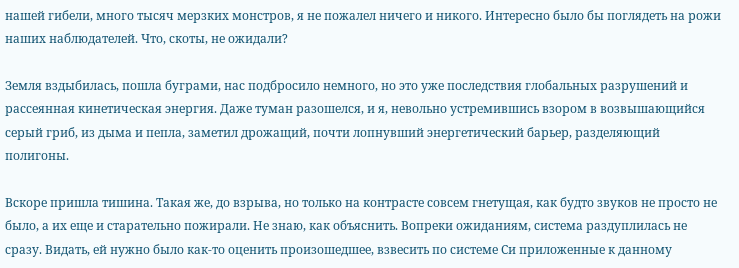нашей гибели, много тысяч мерзких монстров, я не пожалел ничего и никого. Интересно было бы поглядеть на рожи наших наблюдателей. Что, скоты, не ожидали?

Земля вздыбилась, пошла буграми, нас подбросило немного, но это уже последствия глобальных разрушений и рассеянная кинетическая энергия. Даже туман разошелся, и я, невольно устремившись взором в возвышающийся серый гриб, из дыма и пепла, заметил дрожащий, почти лопнувший энергетический барьер, разделяющий полигоны.

Вскоре пришла тишина. Такая же, до взрыва, но только на контрасте совсем гнетущая, как будто звуков не просто не было, а их еще и старательно пожирали. Не знаю, как объяснить. Вопреки ожиданиям, система раздуплилась не сразу. Видать, ей нужно было как-то оценить произошедшее, взвесить по системе Си приложенные к данному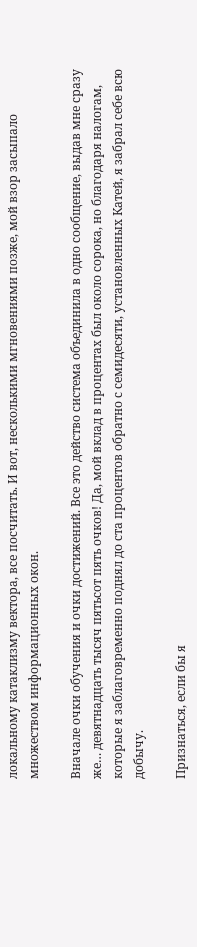локальному катаклизму вектора, все посчитать. И вот, несколькими мгновениями позже, мой взор засыпало множеством информационных окон.

Вначале очки обучения и очки достижений. Все это действо система объединила в одно сообщение, выдав мне сразу же… девятнадцать тысяч пятьсот пять очков! Да, мой вклад в процентах был около сорока, но благодаря налогам, которые я заблаговременно поднял до ста процентов обратно с семидесяти, установленных Катей, я забрал себе всю добычу.

Признаться, если бы я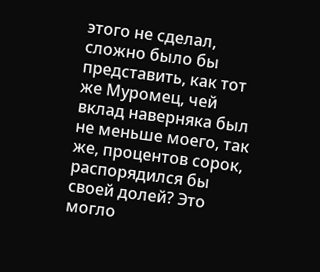этого не сделал, сложно было бы представить, как тот же Муромец, чей вклад наверняка был не меньше моего, так же, процентов сорок, распорядился бы своей долей? Это могло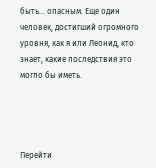быть… опасным. Еще один человек, достигший огромного уровня, как я или Леонид, кто знает, какие последствия это могло бы иметь.




Перейти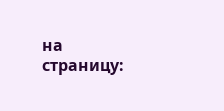на страницу: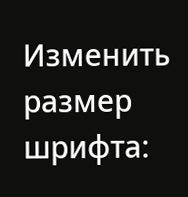Изменить размер шрифта: